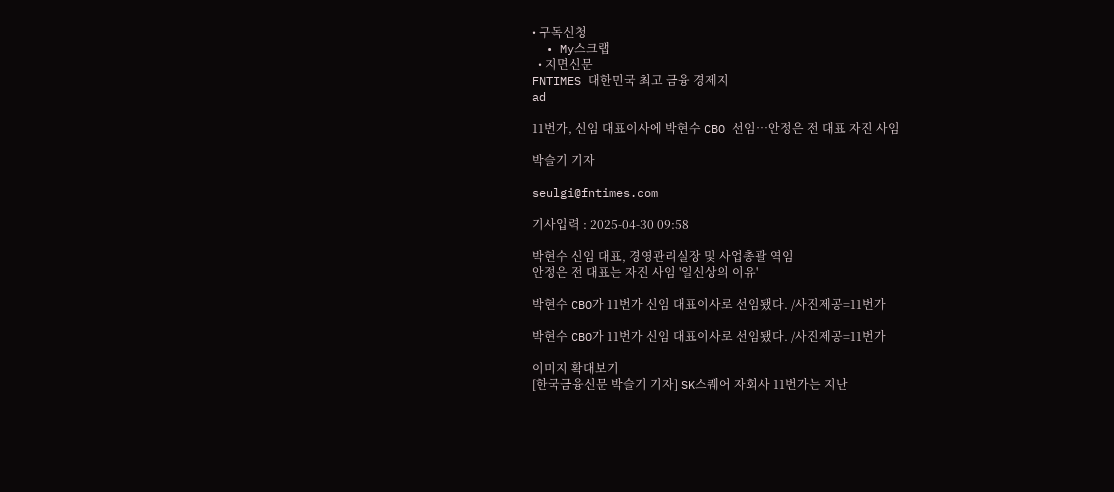• 구독신청
  • My스크랩
  • 지면신문
FNTIMES 대한민국 최고 금융 경제지
ad

11번가, 신임 대표이사에 박현수 CBO 선임…안정은 전 대표 자진 사임

박슬기 기자

seulgi@fntimes.com

기사입력 : 2025-04-30 09:58

박현수 신임 대표, 경영관리실장 및 사업총괄 역임
안정은 전 대표는 자진 사임 '일신상의 이유'

박현수 CBO가 11번가 신임 대표이사로 선임됐다. /사진제공=11번가

박현수 CBO가 11번가 신임 대표이사로 선임됐다. /사진제공=11번가

이미지 확대보기
[한국금융신문 박슬기 기자] SK스퀘어 자회사 11번가는 지난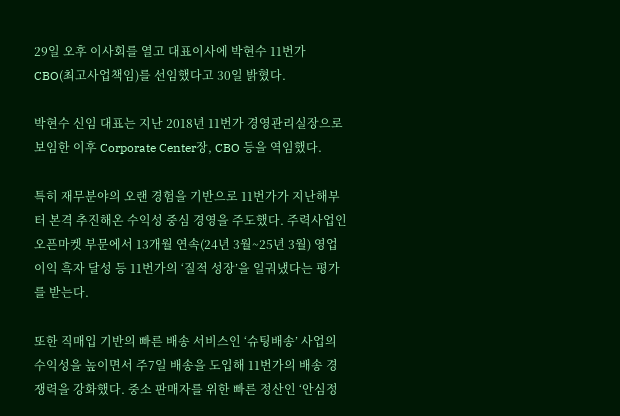29일 오후 이사회를 열고 대표이사에 박현수 11번가 CBO(최고사업책임)를 선임했다고 30일 밝혔다.

박현수 신임 대표는 지난 2018년 11번가 경영관리실장으로 보임한 이후 Corporate Center장, CBO 등을 역임했다.

특히 재무분야의 오랜 경험을 기반으로 11번가가 지난해부터 본격 추진해온 수익성 중심 경영을 주도했다. 주력사업인 오픈마켓 부문에서 13개월 연속(24년 3월~25년 3월) 영업이익 흑자 달성 등 11번가의 ‘질적 성장’을 일궈냈다는 평가를 받는다.

또한 직매입 기반의 빠른 배송 서비스인 ‘슈팅배송’ 사업의 수익성을 높이면서 주7일 배송을 도입해 11번가의 배송 경쟁력을 강화했다. 중소 판매자를 위한 빠른 정산인 ‘안심정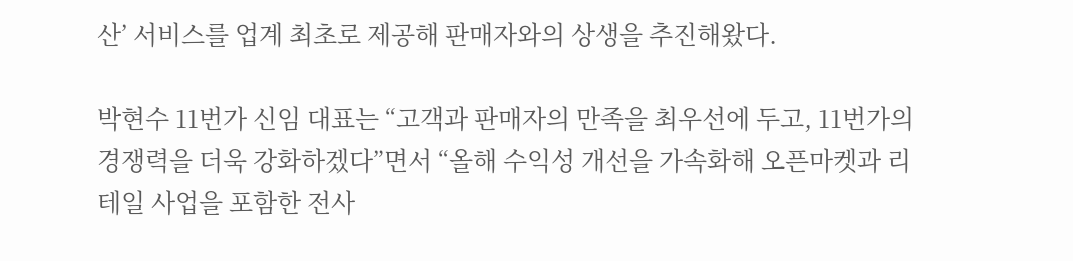산’ 서비스를 업계 최초로 제공해 판매자와의 상생을 추진해왔다.

박현수 11번가 신임 대표는 “고객과 판매자의 만족을 최우선에 두고, 11번가의 경쟁력을 더욱 강화하겠다”면서 “올해 수익성 개선을 가속화해 오픈마켓과 리테일 사업을 포함한 전사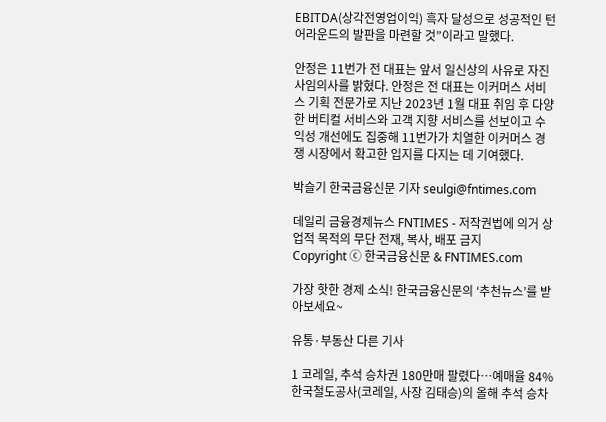EBITDA(상각전영업이익) 흑자 달성으로 성공적인 턴어라운드의 발판을 마련할 것”이라고 말했다.

안정은 11번가 전 대표는 앞서 일신상의 사유로 자진 사임의사를 밝혔다. 안정은 전 대표는 이커머스 서비스 기획 전문가로 지난 2023년 1월 대표 취임 후 다양한 버티컬 서비스와 고객 지향 서비스를 선보이고 수익성 개선에도 집중해 11번가가 치열한 이커머스 경쟁 시장에서 확고한 입지를 다지는 데 기여했다.

박슬기 한국금융신문 기자 seulgi@fntimes.com

데일리 금융경제뉴스 FNTIMES - 저작권법에 의거 상업적 목적의 무단 전재, 복사, 배포 금지
Copyright ⓒ 한국금융신문 & FNTIMES.com

가장 핫한 경제 소식! 한국금융신문의 ‘추천뉴스’를 받아보세요~

유통·부동산 다른 기사

1 코레일, 추석 승차권 180만매 팔렸다…예매율 84% 한국철도공사(코레일, 사장 김태승)의 올해 추석 승차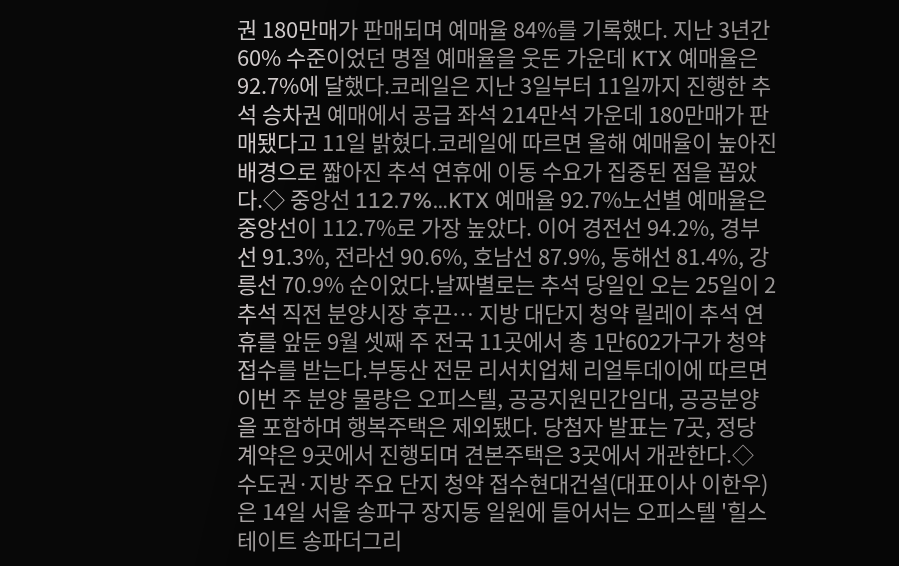권 180만매가 판매되며 예매율 84%를 기록했다. 지난 3년간 60% 수준이었던 명절 예매율을 웃돈 가운데 KTX 예매율은 92.7%에 달했다.코레일은 지난 3일부터 11일까지 진행한 추석 승차권 예매에서 공급 좌석 214만석 가운데 180만매가 판매됐다고 11일 밝혔다.코레일에 따르면 올해 예매율이 높아진 배경으로 짧아진 추석 연휴에 이동 수요가 집중된 점을 꼽았다.◇ 중앙선 112.7%…KTX 예매율 92.7%노선별 예매율은 중앙선이 112.7%로 가장 높았다. 이어 경전선 94.2%, 경부선 91.3%, 전라선 90.6%, 호남선 87.9%, 동해선 81.4%, 강릉선 70.9% 순이었다.날짜별로는 추석 당일인 오는 25일이 2 추석 직전 분양시장 후끈… 지방 대단지 청약 릴레이 추석 연휴를 앞둔 9월 셋째 주 전국 11곳에서 총 1만602가구가 청약 접수를 받는다.부동산 전문 리서치업체 리얼투데이에 따르면 이번 주 분양 물량은 오피스텔, 공공지원민간임대, 공공분양을 포함하며 행복주택은 제외됐다. 당첨자 발표는 7곳, 정당 계약은 9곳에서 진행되며 견본주택은 3곳에서 개관한다.◇ 수도권·지방 주요 단지 청약 접수현대건설(대표이사 이한우)은 14일 서울 송파구 장지동 일원에 들어서는 오피스텔 '힐스테이트 송파더그리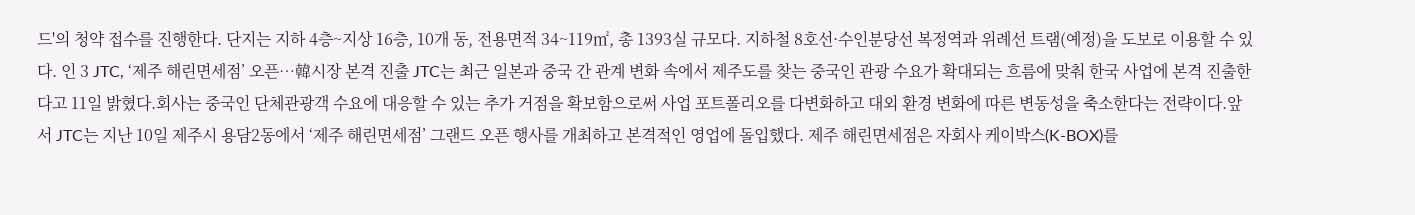드'의 청약 접수를 진행한다. 단지는 지하 4층~지상 16층, 10개 동, 전용면적 34~119㎡, 총 1393실 규모다. 지하철 8호선·수인분당선 복정역과 위례선 트램(예정)을 도보로 이용할 수 있다. 인 3 JTC, ‘제주 해린면세점’ 오픈…韓시장 본격 진출 JTC는 최근 일본과 중국 간 관계 변화 속에서 제주도를 찾는 중국인 관광 수요가 확대되는 흐름에 맞춰 한국 사업에 본격 진출한다고 11일 밝혔다.회사는 중국인 단체관광객 수요에 대응할 수 있는 추가 거점을 확보함으로써 사업 포트폴리오를 다변화하고 대외 환경 변화에 따른 변동성을 축소한다는 전략이다.앞서 JTC는 지난 10일 제주시 용담2동에서 ‘제주 해린면세점’ 그랜드 오픈 행사를 개최하고 본격적인 영업에 돌입했다. 제주 해린면세점은 자회사 케이박스(K-BOX)를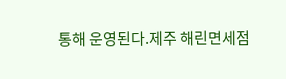통해 운영된다.제주 해린면세점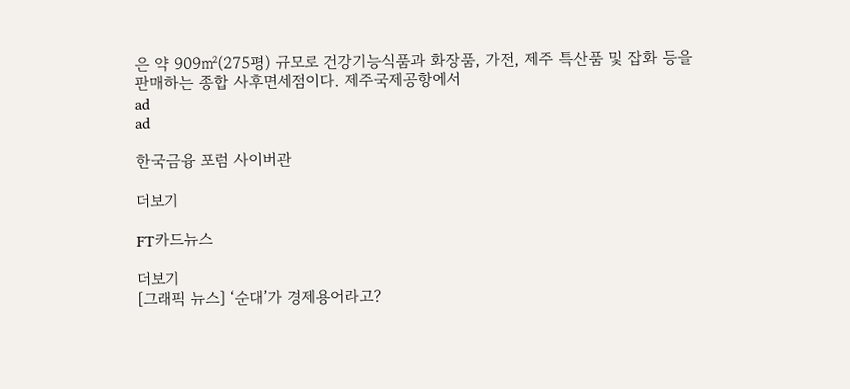은 약 909㎡(275평) 규모로 건강기능식품과 화장품, 가전, 제주 특산품 및 잡화 등을 판매하는 종합 사후면세점이다. 제주국제공항에서
ad
ad

한국금융 포럼 사이버관

더보기

FT카드뉴스

더보기
[그래픽 뉴스] ‘순대’가 경제용어라고?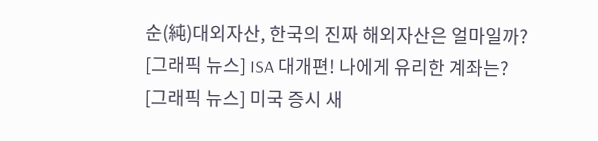순(純)대외자산, 한국의 진짜 해외자산은 얼마일까?
[그래픽 뉴스] ISA 대개편! 나에게 유리한 계좌는?
[그래픽 뉴스] 미국 증시 새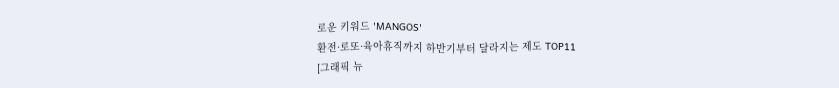로운 키워드 'MANGOS'
환전·로또·육아휴직까지 하반기부터 달라지는 제도 TOP11
[그래픽 뉴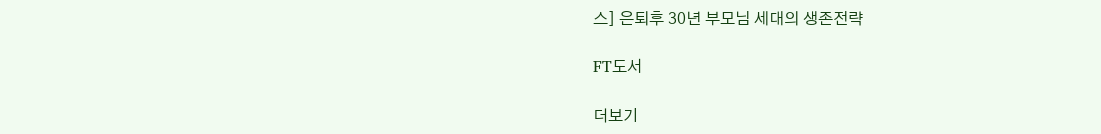스] 은퇴후 30년 부모님 세대의 생존전략

FT도서

더보기